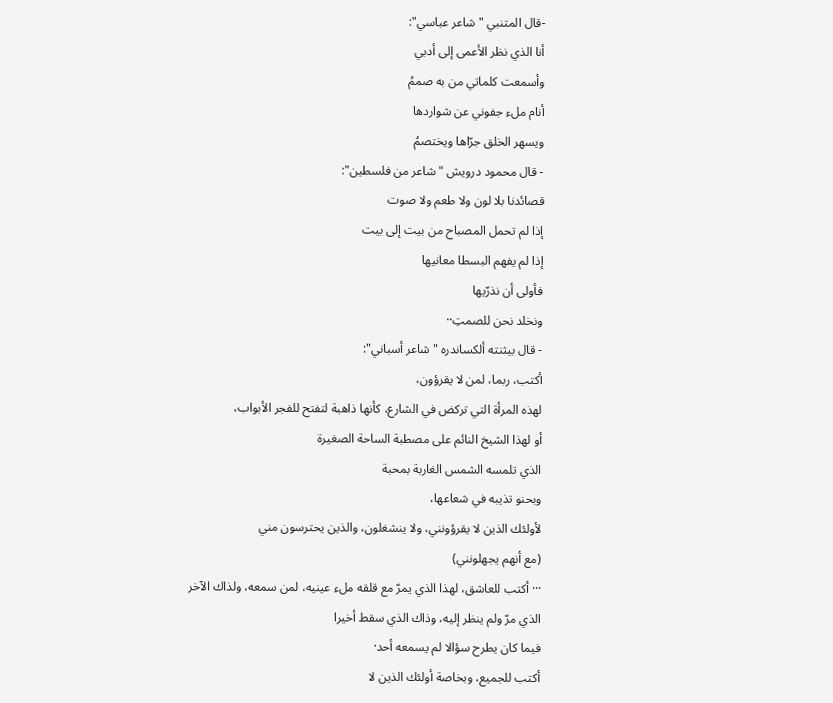-قال المتنبي "شاعر عباسي":
أنا الذي نظر الأعمى إلى أدبي
وأسمعت كلماتي من به صممُ
أنام ملء جفوني عن شواردها
ويسهر الخلق جرّاها ويختصمُ
- قال محمود درويش "شاعر من فلسطين":
قصائدنا بلا لون ولا طعم ولا صوت
إذا لم تحمل المصباح من بيت إلى بيت
إذا لم يفهم البسطا معانيها
فأولى أن نذرّيها
ونخلد نحن للصمتِ··
- قال بيثنته ألكساندره "شاعر أسباني":
أكتب، ربما، لمن لا يقرؤون،
لهذه المرأة التي تركض في الشارع، كأنها ذاهبة لتفتح للفجر الأبواب،
أو لهذا الشيخ النائم على مصطبة الساحة الصغيرة
الذي تلمسه الشمس الغاربة بمحبة
وبحنو تذيبه في شعاعها،
لأولئك الذين لا يقرؤونني، ولا ينشغلون، والذين يحترسون مني
(مع أنهم يجهلونني)
··· أكتب للعاشق، لهذا الذي يمرّ مع قلقه ملء عينيه، لمن سمعه، ولذاك الآخر الذي مرّ ولم ينظر إليه، وذاك الذي سقط أخيرا
فيما كان يطرح سؤالا لم يسمعه أحد·
أكتب للجميع، وبخاصة أولئك الذين لا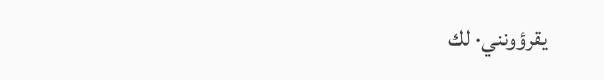يقرؤونني· لك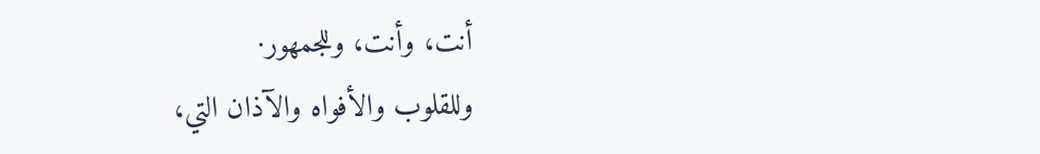أنت، وأنت، وللجمهور·
وللقلوب والأفواه والآذان التي،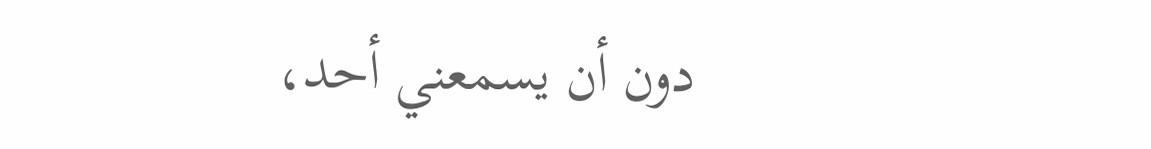دون أن يسمعني أحد،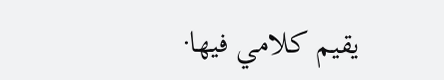يقيم كلامي فيها·